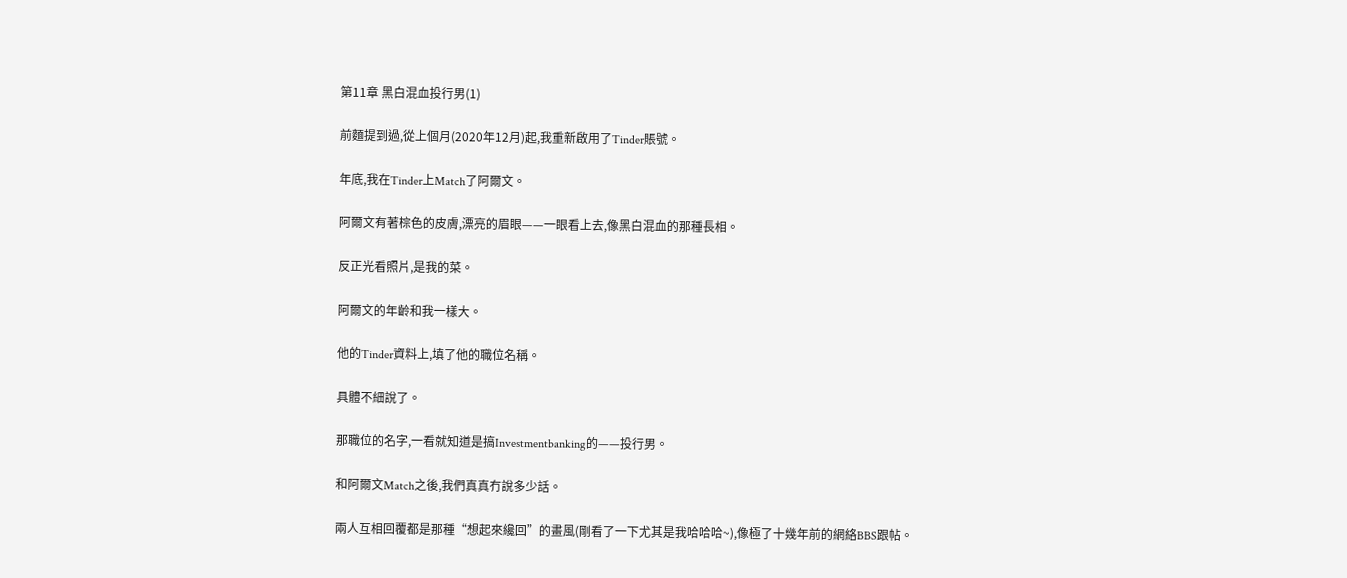第11章 黑白混血投行男(1)

前麵提到過,從上個月(2020年12月)起,我重新啟用了Tinder賬號。

年底,我在Tinder上Match了阿爾文。

阿爾文有著棕色的皮膚,漂亮的眉眼——一眼看上去,像黑白混血的那種長相。

反正光看照片,是我的菜。

阿爾文的年齡和我一樣大。

他的Tinder資料上,填了他的職位名稱。

具體不細說了。

那職位的名字,一看就知道是搞Investmentbanking的——投行男。

和阿爾文Match之後,我們真真冇說多少話。

兩人互相回覆都是那種“想起來纔回”的畫風(剛看了一下尤其是我哈哈哈~),像極了十幾年前的網絡BBS跟帖。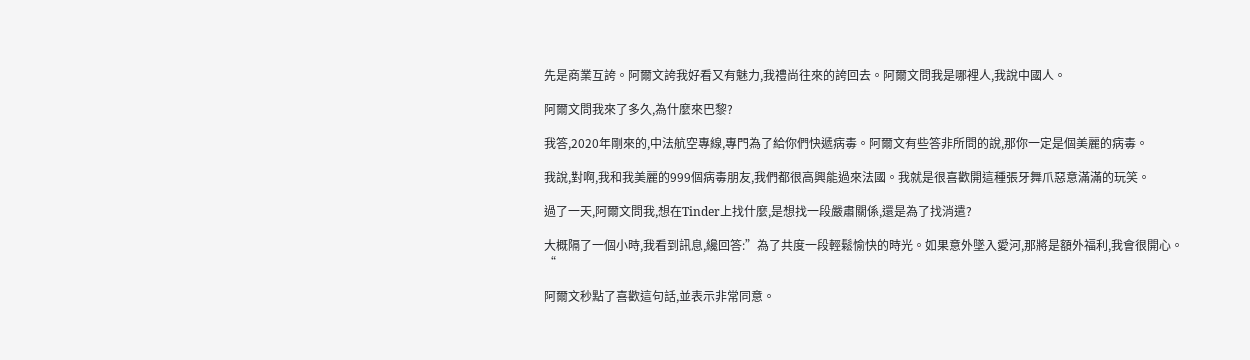先是商業互誇。阿爾文誇我好看又有魅力,我禮尚往來的誇回去。阿爾文問我是哪裡人,我說中國人。

阿爾文問我來了多久,為什麼來巴黎?

我答,2020年剛來的,中法航空專線,專門為了給你們快遞病毒。阿爾文有些答非所問的說,那你一定是個美麗的病毒。

我說,對啊,我和我美麗的999個病毒朋友,我們都很高興能過來法國。我就是很喜歡開這種張牙舞爪惡意滿滿的玩笑。

過了一天,阿爾文問我,想在Tinder上找什麼,是想找一段嚴肅關係,還是為了找消遣?

大概隔了一個小時,我看到訊息,纔回答:”為了共度一段輕鬆愉快的時光。如果意外墜入愛河,那將是額外福利,我會很開心。“

阿爾文秒點了喜歡這句話,並表示非常同意。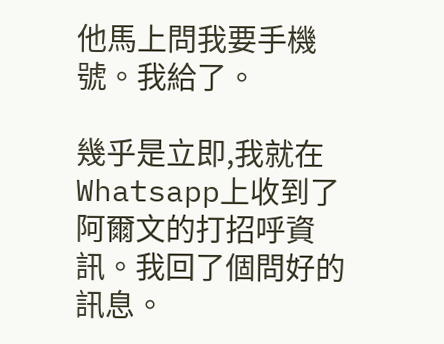他馬上問我要手機號。我給了。

幾乎是立即,我就在Whatsapp上收到了阿爾文的打招呼資訊。我回了個問好的訊息。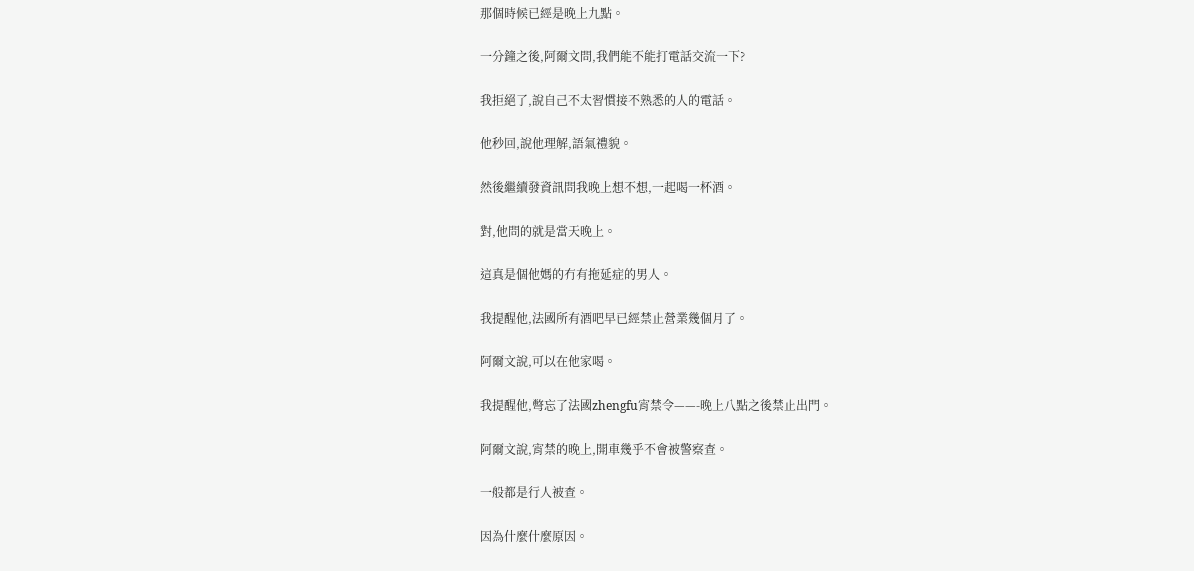那個時候已經是晚上九點。

一分鐘之後,阿爾文問,我們能不能打電話交流一下?

我拒絕了,說自己不太習慣接不熟悉的人的電話。

他秒回,說他理解,語氣禮貌。

然後繼續發資訊問我晚上想不想,一起喝一杯酒。

對,他問的就是當天晚上。

這真是個他媽的冇有拖延症的男人。

我提醒他,法國所有酒吧早已經禁止營業幾個月了。

阿爾文說,可以在他家喝。

我提醒他,彆忘了法國zhengfu宵禁令——-晚上八點之後禁止出門。

阿爾文說,宵禁的晚上,開車幾乎不會被警察查。

一般都是行人被查。

因為什麼什麼原因。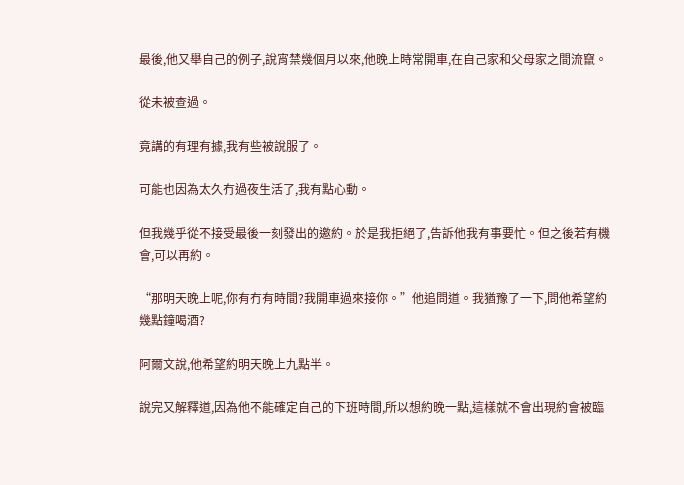最後,他又舉自己的例子,說宵禁幾個月以來,他晚上時常開車,在自己家和父母家之間流竄。

從未被查過。

竟講的有理有據,我有些被說服了。

可能也因為太久冇過夜生活了,我有點心動。

但我幾乎從不接受最後一刻發出的邀約。於是我拒絕了,告訴他我有事要忙。但之後若有機會,可以再約。

“那明天晚上呢,你有冇有時間?我開車過來接你。”他追問道。我猶豫了一下,問他希望約幾點鐘喝酒?

阿爾文說,他希望約明天晚上九點半。

說完又解釋道,因為他不能確定自己的下班時間,所以想約晚一點,這樣就不會出現約會被臨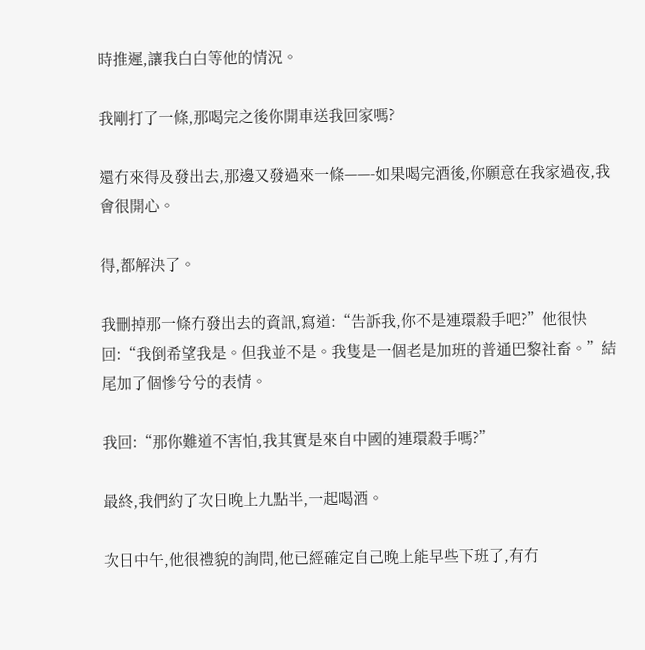時推遲,讓我白白等他的情況。

我剛打了一條,那喝完之後你開車送我回家嗎?

還冇來得及發出去,那邊又發過來一條——-如果喝完酒後,你願意在我家過夜,我會很開心。

得,都解決了。

我刪掉那一條冇發出去的資訊,寫道:“告訴我,你不是連環殺手吧?”他很快回:“我倒希望我是。但我並不是。我隻是一個老是加班的普通巴黎社畜。”結尾加了個慘兮兮的表情。

我回:“那你難道不害怕,我其實是來自中國的連環殺手嗎?”

最終,我們約了次日晚上九點半,一起喝酒。

次日中午,他很禮貌的詢問,他已經確定自己晚上能早些下班了,有冇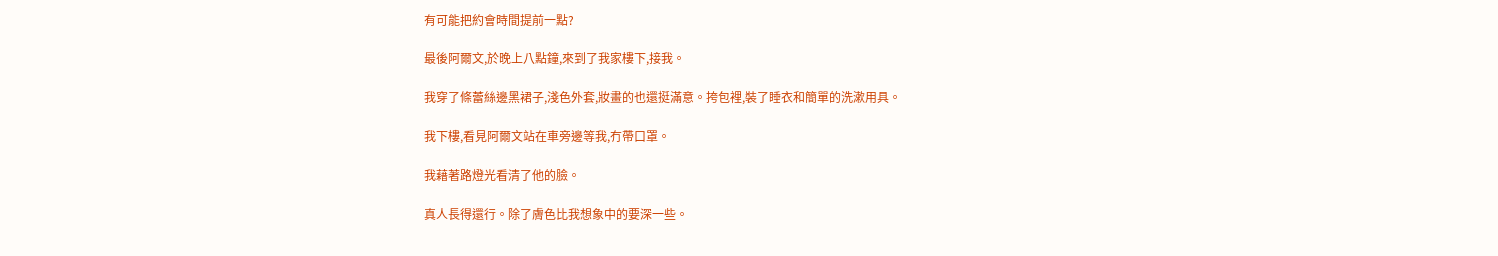有可能把約會時間提前一點?

最後阿爾文,於晚上八點鐘,來到了我家樓下,接我。

我穿了條蕾絲邊黑裙子,淺色外套,妝畫的也還挺滿意。挎包裡,裝了睡衣和簡單的洗漱用具。

我下樓,看見阿爾文站在車旁邊等我,冇帶口罩。

我藉著路燈光看清了他的臉。

真人長得還行。除了膚色比我想象中的要深一些。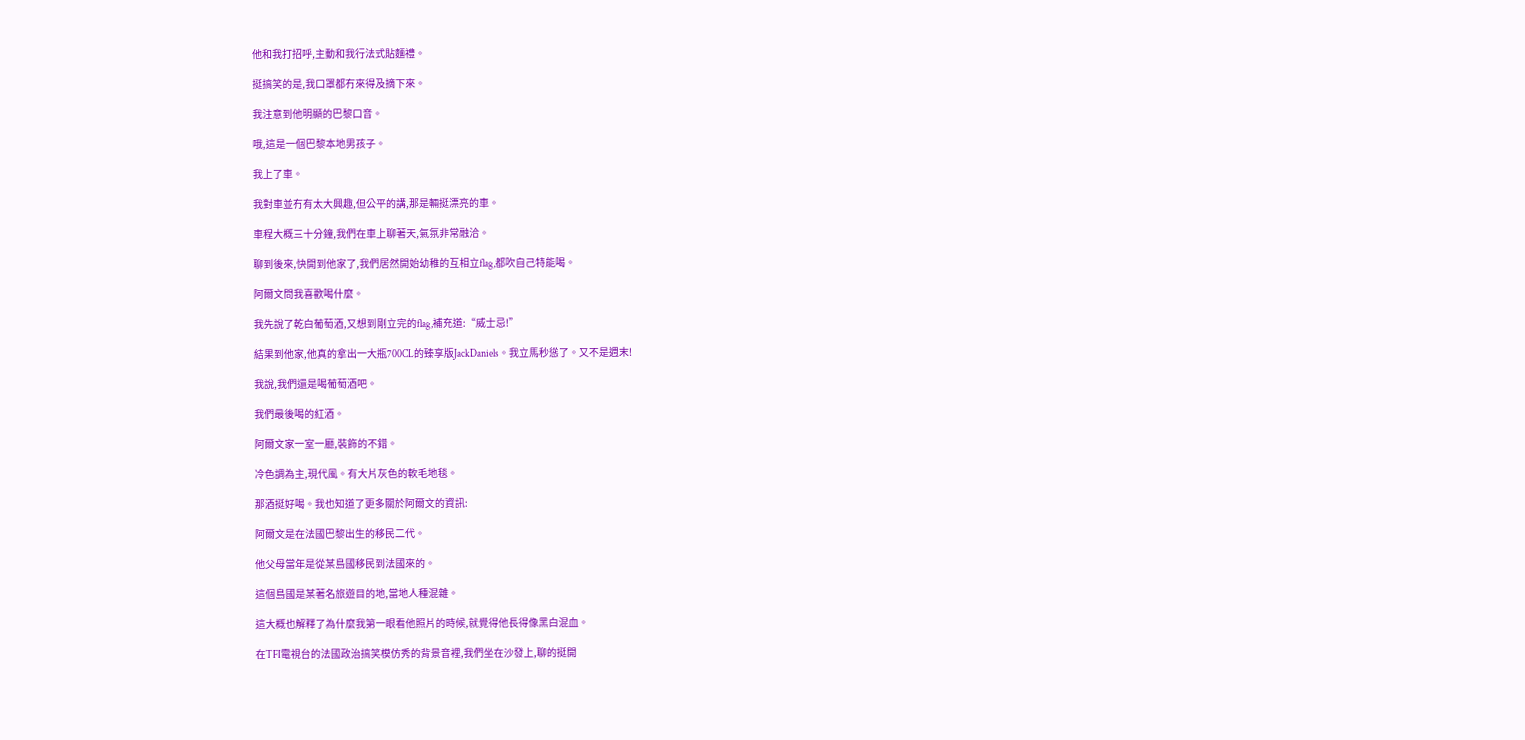他和我打招呼,主動和我行法式貼麵禮。

挺搞笑的是,我口罩都冇來得及摘下來。

我注意到他明顯的巴黎口音。

哦,這是一個巴黎本地男孩子。

我上了車。

我對車並冇有太大興趣,但公平的講,那是輛挺漂亮的車。

車程大概三十分鐘,我們在車上聊著天,氣氛非常融洽。

聊到後來,快開到他家了,我們居然開始幼稚的互相立flag,都吹自己特能喝。

阿爾文問我喜歡喝什麼。

我先說了乾白葡萄酒,又想到剛立完的flag,補充道:“威士忌!”

結果到他家,他真的拿出一大瓶700CL的臻享版JackDaniels。我立馬秒慫了。又不是週末!

我說,我們還是喝葡萄酒吧。

我們最後喝的紅酒。

阿爾文家一室一廳,裝飾的不錯。

冷色調為主,現代風。有大片灰色的軟毛地毯。

那酒挺好喝。我也知道了更多關於阿爾文的資訊:

阿爾文是在法國巴黎出生的移民二代。

他父母當年是從某島國移民到法國來的。

這個島國是某著名旅遊目的地,當地人種混雜。

這大概也解釋了為什麼我第一眼看他照片的時候,就覺得他長得像黑白混血。

在TFI電視台的法國政治搞笑模仿秀的背景音裡,我們坐在沙發上,聊的挺開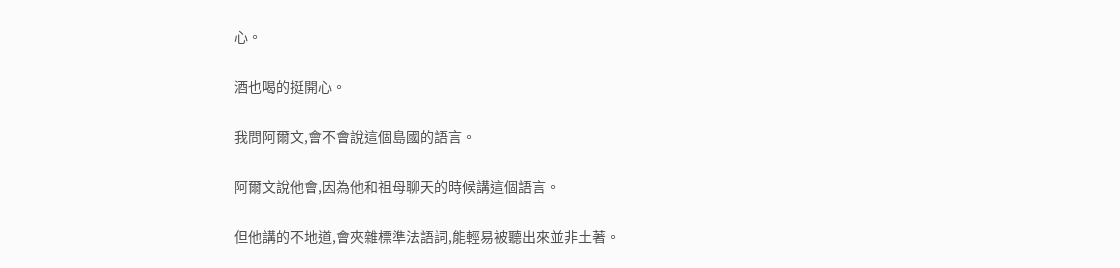心。

酒也喝的挺開心。

我問阿爾文,會不會說這個島國的語言。

阿爾文說他會,因為他和祖母聊天的時候講這個語言。

但他講的不地道,會夾雜標準法語詞,能輕易被聽出來並非土著。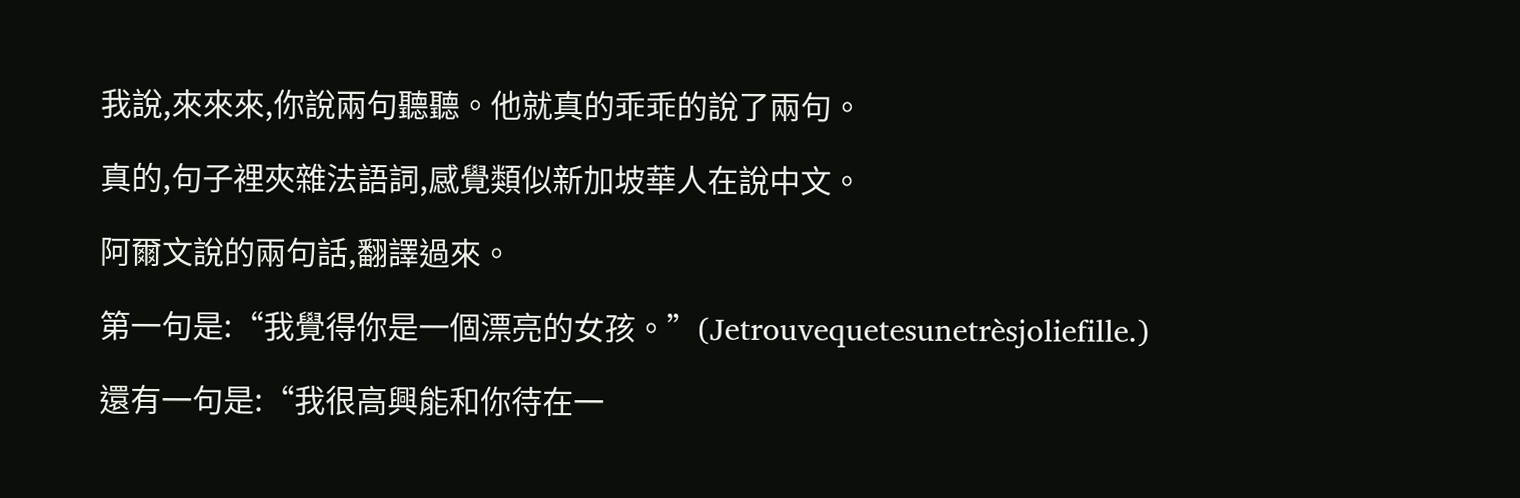我說,來來來,你說兩句聽聽。他就真的乖乖的說了兩句。

真的,句子裡夾雜法語詞,感覺類似新加坡華人在說中文。

阿爾文說的兩句話,翻譯過來。

第一句是:“我覺得你是一個漂亮的女孩。”(Jetrouvequetesunetrèsjoliefille.)

還有一句是:“我很高興能和你待在一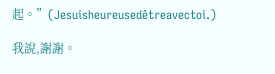起。”(Jesuisheureusedêtreavectoi.)

我說,謝謝。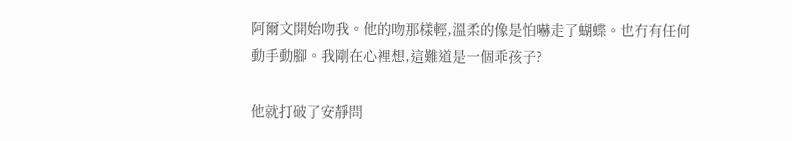阿爾文開始吻我。他的吻那樣輕,溫柔的像是怕嚇走了蝴蝶。也冇有任何動手動腳。我剛在心裡想,這難道是一個乖孩子?

他就打破了安靜問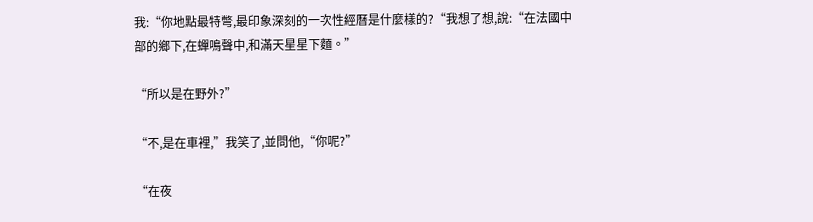我:“你地點最特彆,最印象深刻的一次性經曆是什麼樣的?“我想了想,說:“在法國中部的鄉下,在蟬鳴聲中,和滿天星星下麵。”

“所以是在野外?”

“不,是在車裡,”我笑了,並問他,“你呢?”

“在夜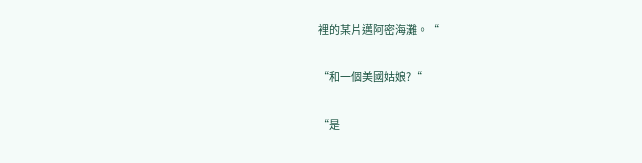裡的某片邁阿密海灘。“

“和一個美國姑娘?“

“是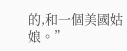的,和一個美國姑娘。”